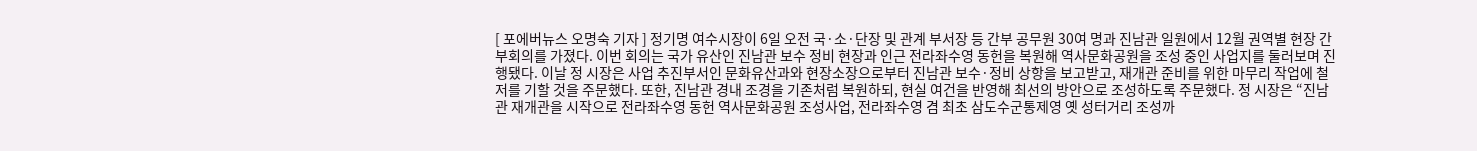[ 포에버뉴스 오명숙 기자 ] 정기명 여수시장이 6일 오전 국·소·단장 및 관계 부서장 등 간부 공무원 30여 명과 진남관 일원에서 12월 권역별 현장 간부회의를 가졌다. 이번 회의는 국가 유산인 진남관 보수 정비 현장과 인근 전라좌수영 동헌을 복원해 역사문화공원을 조성 중인 사업지를 둘러보며 진행됐다. 이날 정 시장은 사업 추진부서인 문화유산과와 현장소장으로부터 진남관 보수·정비 상항을 보고받고, 재개관 준비를 위한 마무리 작업에 철저를 기할 것을 주문했다. 또한, 진남관 경내 조경을 기존처럼 복원하되, 현실 여건을 반영해 최선의 방안으로 조성하도록 주문했다. 정 시장은 “진남관 재개관을 시작으로 전라좌수영 동헌 역사문화공원 조성사업, 전라좌수영 겸 최초 삼도수군통제영 옛 성터거리 조성까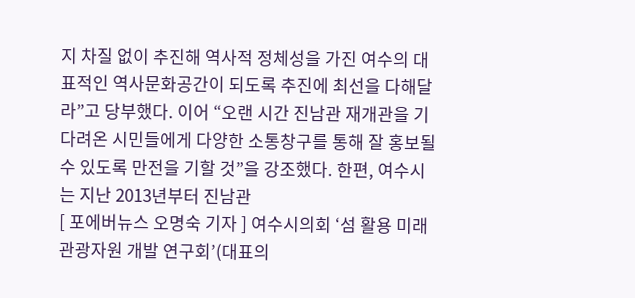지 차질 없이 추진해 역사적 정체성을 가진 여수의 대표적인 역사문화공간이 되도록 추진에 최선을 다해달라”고 당부했다. 이어 “오랜 시간 진남관 재개관을 기다려온 시민들에게 다양한 소통창구를 통해 잘 홍보될 수 있도록 만전을 기할 것”을 강조했다. 한편, 여수시는 지난 2013년부터 진남관
[ 포에버뉴스 오명숙 기자 ] 여수시의회 ‘섬 활용 미래 관광자원 개발 연구회’(대표의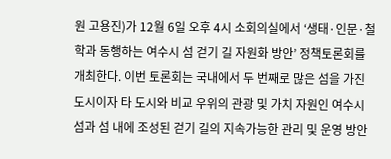원 고용진)가 12월 6일 오후 4시 소회의실에서 ‘생태·인문·철학과 동행하는 여수시 섬 걷기 길 자원화 방안’ 정책토론회를 개최한다. 이번 토론회는 국내에서 두 번째로 많은 섬을 가진 도시이자 타 도시와 비교 우위의 관광 및 가치 자원인 여수시 섬과 섬 내에 조성된 걷기 길의 지속가능한 관리 및 운영 방안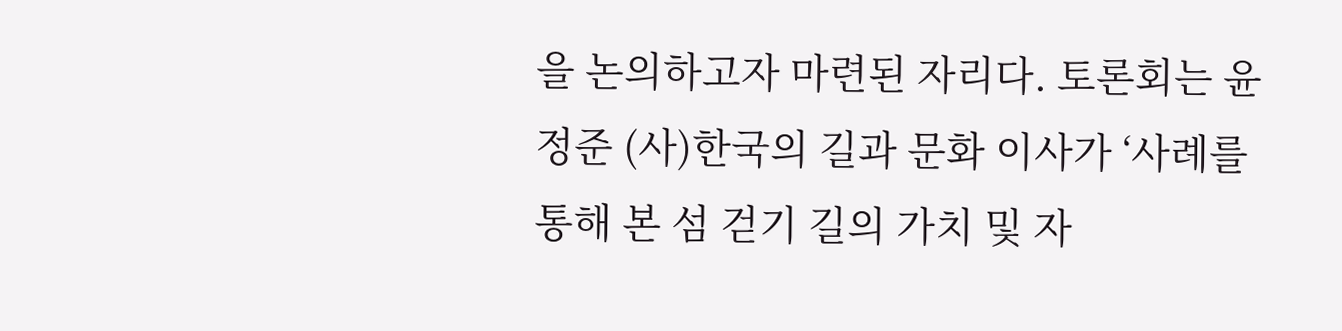을 논의하고자 마련된 자리다. 토론회는 윤정준 (사)한국의 길과 문화 이사가 ‘사례를 통해 본 섬 걷기 길의 가치 및 자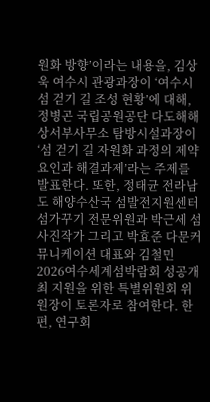원화 방향’이라는 내용을, 김상욱 여수시 관광과장이 ‘여수시 섬 걷기 길 조성 현황’에 대해, 정병곤 국립공원공단 다도해해상서부사무소 탐방시설과장이 ‘섬 걷기 길 자원화 과정의 제약 요인과 해결과제’라는 주제를 발표한다. 또한, 정태균 전라남도 해양수산국 섬발전지원센터 섬가꾸기 전문위원과 박근세 섬 사진작가 그리고 박효준 다문커뮤니케이션 대표와 김철민 2026여수세계섬박람회 성공개최 지원을 위한 특별위원회 위원장이 토론자로 참여한다. 한편, 연구회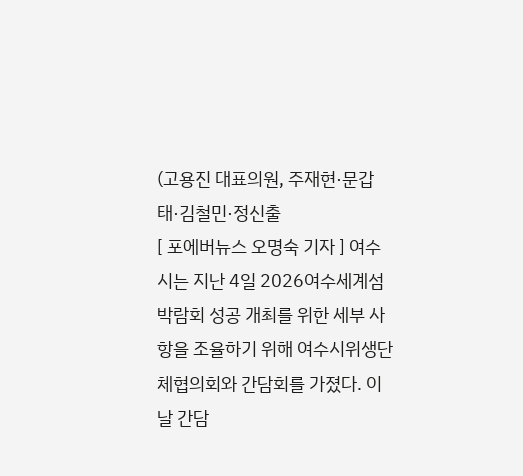(고용진 대표의원, 주재현·문갑태·김철민·정신출
[ 포에버뉴스 오명숙 기자 ] 여수시는 지난 4일 2026여수세계섬박람회 성공 개최를 위한 세부 사항을 조율하기 위해 여수시위생단체협의회와 간담회를 가졌다. 이날 간담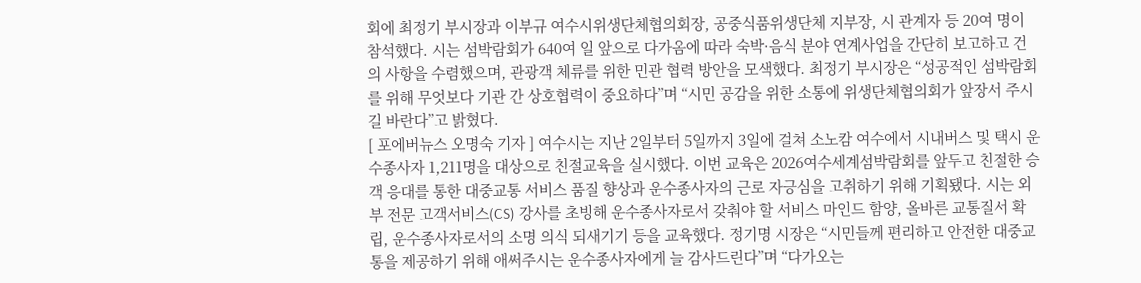회에 최정기 부시장과 이부규 여수시위생단체협의회장, 공중식품위생단체 지부장, 시 관계자 등 20여 명이 참석했다. 시는 섬박람회가 640여 일 앞으로 다가옴에 따라 숙박·음식 분야 연계사업을 간단히 보고하고 건의 사항을 수렴했으며, 관광객 체류를 위한 민관 협력 방안을 모색했다. 최정기 부시장은 “성공적인 섬박람회를 위해 무엇보다 기관 간 상호협력이 중요하다”며 “시민 공감을 위한 소통에 위생단체협의회가 앞장서 주시길 바란다”고 밝혔다.
[ 포에버뉴스 오명숙 기자 ] 여수시는 지난 2일부터 5일까지 3일에 걸쳐 소노캄 여수에서 시내버스 및 택시 운수종사자 1,211명을 대상으로 친절교육을 실시했다. 이번 교육은 2026여수세계섬박람회를 앞두고 친절한 승객 응대를 통한 대중교통 서비스 품질 향상과 운수종사자의 근로 자긍심을 고취하기 위해 기획됐다. 시는 외부 전문 고객서비스(CS) 강사를 초빙해 운수종사자로서 갖춰야 할 서비스 마인드 함양, 올바른 교통질서 확립, 운수종사자로서의 소명 의식 되새기기 등을 교육했다. 정기명 시장은 “시민들께 편리하고 안전한 대중교통을 제공하기 위해 애써주시는 운수종사자에게 늘 감사드린다”며 “다가오는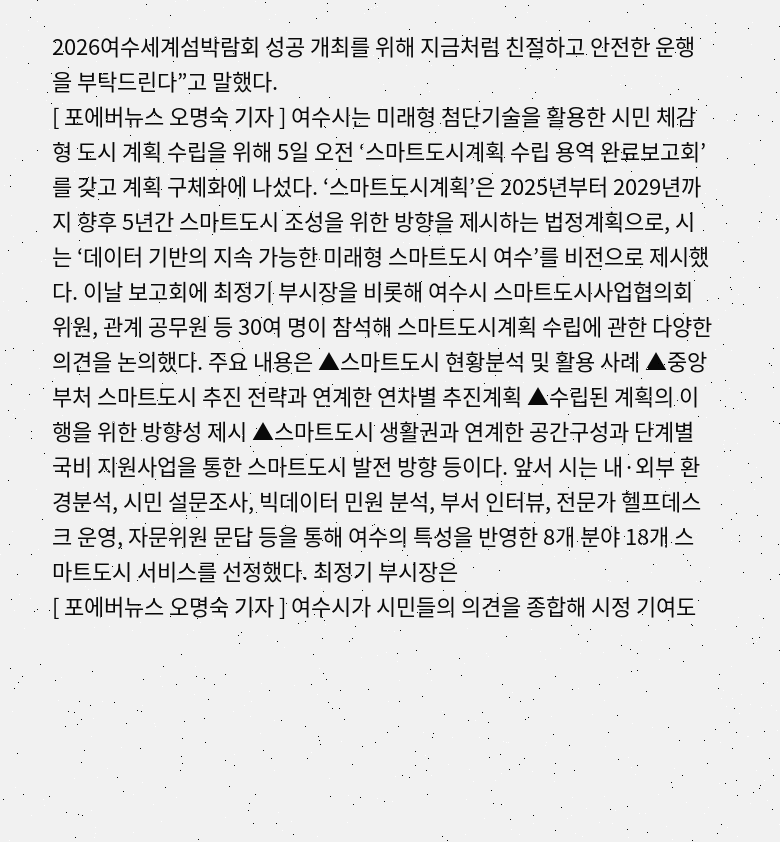2026여수세계섬박람회 성공 개최를 위해 지금처럼 친절하고 안전한 운행을 부탁드린다”고 말했다.
[ 포에버뉴스 오명숙 기자 ] 여수시는 미래형 첨단기술을 활용한 시민 체감형 도시 계획 수립을 위해 5일 오전 ‘스마트도시계획 수립 용역 완료보고회’를 갖고 계획 구체화에 나섰다. ‘스마트도시계획’은 2025년부터 2029년까지 향후 5년간 스마트도시 조성을 위한 방향을 제시하는 법정계획으로, 시는 ‘데이터 기반의 지속 가능한 미래형 스마트도시 여수’를 비전으로 제시했다. 이날 보고회에 최정기 부시장을 비롯해 여수시 스마트도시사업협의회 위원, 관계 공무원 등 30여 명이 참석해 스마트도시계획 수립에 관한 다양한 의견을 논의했다. 주요 내용은 ▲스마트도시 현황분석 및 활용 사례 ▲중앙부처 스마트도시 추진 전략과 연계한 연차별 추진계획 ▲수립된 계획의 이행을 위한 방향성 제시 ▲스마트도시 생활권과 연계한 공간구성과 단계별 국비 지원사업을 통한 스마트도시 발전 방향 등이다. 앞서 시는 내·외부 환경분석, 시민 설문조사, 빅데이터 민원 분석, 부서 인터뷰, 전문가 헬프데스크 운영, 자문위원 문답 등을 통해 여수의 특성을 반영한 8개 분야 18개 스마트도시 서비스를 선정했다. 최정기 부시장은
[ 포에버뉴스 오명숙 기자 ] 여수시가 시민들의 의견을 종합해 시정 기여도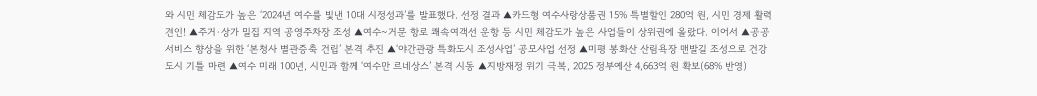와 시민 체감도가 높은 ‘2024년 여수를 빛낸 10대 시정성과’를 발표했다. 선정 결과 ▲카드형 여수사랑상품권 15% 특별할인 280억 원, 시민 경제 활력 견인! ▲주거·상가 밀집 지역 공영주차장 조성 ▲여수~거문 항로 쾌속여객선 운항 등 시민 체감도가 높은 사업들이 상위권에 올랐다. 이어서 ▲공공서비스 향상을 위한 ‘본청사 별관증축 건립’ 본격 추진 ▲‘야간관광 특화도시 조성사업’ 공모사업 선정 ▲미평 봉화산 산림욕장 맨발길 조성으로 건강도시 기틀 마련 ▲여수 미래 100년, 시민과 함께 ‘여수만 르네상스’ 본격 시동 ▲지방재정 위기 극복, 2025 정부예산 4,663억 원 확보(68% 반영)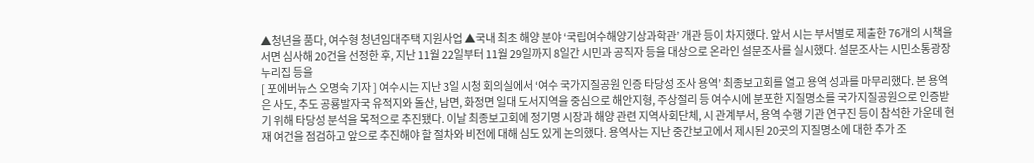▲청년을 품다, 여수형 청년임대주택 지원사업 ▲국내 최초 해양 분야 ‘국립여수해양기상과학관’ 개관 등이 차지했다. 앞서 시는 부서별로 제출한 76개의 시책을 서면 심사해 20건을 선정한 후, 지난 11월 22일부터 11월 29일까지 8일간 시민과 공직자 등을 대상으로 온라인 설문조사를 실시했다. 설문조사는 시민소통광장 누리집 등을
[ 포에버뉴스 오명숙 기자 ] 여수시는 지난 3일 시청 회의실에서 ‘여수 국가지질공원 인증 타당성 조사 용역’ 최종보고회를 열고 용역 성과를 마무리했다. 본 용역은 사도, 추도 공룡발자국 유적지와 돌산, 남면, 화정면 일대 도서지역을 중심으로 해안지형, 주상절리 등 여수시에 분포한 지질명소를 국가지질공원으로 인증받기 위해 타당성 분석을 목적으로 추진됐다. 이날 최종보고회에 정기명 시장과 해양 관련 지역사회단체, 시 관계부서, 용역 수행 기관 연구진 등이 참석한 가운데 현재 여건을 점검하고 앞으로 추진해야 할 절차와 비전에 대해 심도 있게 논의했다. 용역사는 지난 중간보고에서 제시된 20곳의 지질명소에 대한 추가 조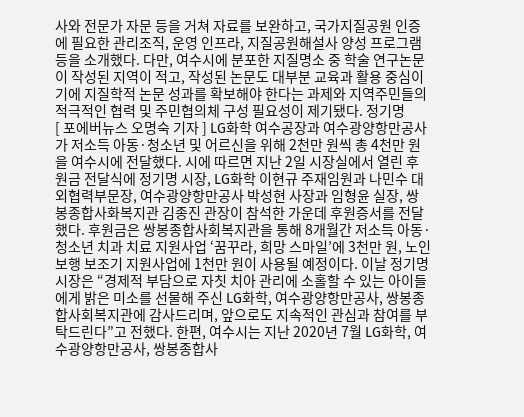사와 전문가 자문 등을 거쳐 자료를 보완하고, 국가지질공원 인증에 필요한 관리조직, 운영 인프라, 지질공원해설사 양성 프로그램 등을 소개했다. 다만, 여수시에 분포한 지질명소 중 학술 연구논문이 작성된 지역이 적고, 작성된 논문도 대부분 교육과 활용 중심이기에 지질학적 논문 성과를 확보해야 한다는 과제와 지역주민들의 적극적인 협력 및 주민협의체 구성 필요성이 제기됐다. 정기명
[ 포에버뉴스 오명숙 기자 ] LG화학 여수공장과 여수광양항만공사가 저소득 아동·청소년 및 어르신을 위해 2천만 원씩 총 4천만 원을 여수시에 전달했다. 시에 따르면 지난 2일 시장실에서 열린 후원금 전달식에 정기명 시장, LG화학 이현규 주재임원과 나민수 대외협력부문장, 여수광양항만공사 박성현 사장과 임형윤 실장, 쌍봉종합사화복지관 김종진 관장이 참석한 가운데 후원증서를 전달했다. 후원금은 쌍봉종합사회복지관을 통해 8개월간 저소득 아동·청소년 치과 치료 지원사업 ‘꿈꾸라, 희망 스마일’에 3천만 원, 노인 보행 보조기 지원사업에 1천만 원이 사용될 예정이다. 이날 정기명 시장은 “경제적 부담으로 자칫 치아 관리에 소홀할 수 있는 아이들에게 밝은 미소를 선물해 주신 LG화학, 여수광양항만공사, 쌍봉종합사회복지관에 감사드리며, 앞으로도 지속적인 관심과 참여를 부탁드린다”고 전했다. 한편, 여수시는 지난 2020년 7월 LG화학, 여수광양항만공사, 쌍봉종합사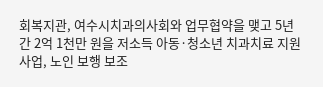회복지관, 여수시치과의사회와 업무협약을 맺고 5년간 2억 1천만 원을 저소득 아동·청소년 치과치료 지원사업, 노인 보행 보조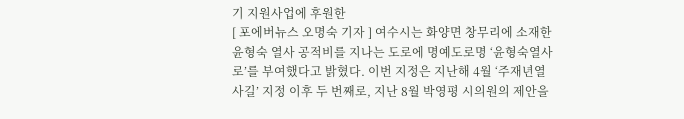기 지원사업에 후원한
[ 포에버뉴스 오명숙 기자 ] 여수시는 화양면 창무리에 소재한 윤형숙 열사 공적비를 지나는 도로에 명예도로명 ‘윤형숙열사로’를 부여했다고 밝혔다. 이번 지정은 지난해 4월 ‘주재년열사길’ 지정 이후 두 번째로, 지난 8월 박영평 시의원의 제안을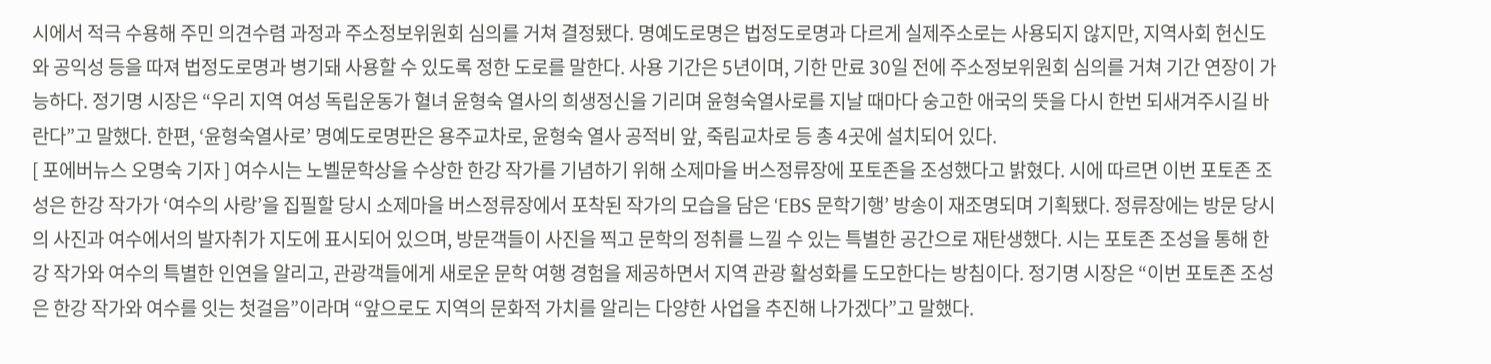시에서 적극 수용해 주민 의견수렴 과정과 주소정보위원회 심의를 거쳐 결정됐다. 명예도로명은 법정도로명과 다르게 실제주소로는 사용되지 않지만, 지역사회 헌신도와 공익성 등을 따져 법정도로명과 병기돼 사용할 수 있도록 정한 도로를 말한다. 사용 기간은 5년이며, 기한 만료 30일 전에 주소정보위원회 심의를 거쳐 기간 연장이 가능하다. 정기명 시장은 “우리 지역 여성 독립운동가 혈녀 윤형숙 열사의 희생정신을 기리며 윤형숙열사로를 지날 때마다 숭고한 애국의 뜻을 다시 한번 되새겨주시길 바란다”고 말했다. 한편, ‘윤형숙열사로’ 명예도로명판은 용주교차로, 윤형숙 열사 공적비 앞, 죽림교차로 등 총 4곳에 설치되어 있다.
[ 포에버뉴스 오명숙 기자 ] 여수시는 노벨문학상을 수상한 한강 작가를 기념하기 위해 소제마을 버스정류장에 포토존을 조성했다고 밝혔다. 시에 따르면 이번 포토존 조성은 한강 작가가 ‘여수의 사랑’을 집필할 당시 소제마을 버스정류장에서 포착된 작가의 모습을 담은 ‘EBS 문학기행’ 방송이 재조명되며 기획됐다. 정류장에는 방문 당시의 사진과 여수에서의 발자취가 지도에 표시되어 있으며, 방문객들이 사진을 찍고 문학의 정취를 느낄 수 있는 특별한 공간으로 재탄생했다. 시는 포토존 조성을 통해 한강 작가와 여수의 특별한 인연을 알리고, 관광객들에게 새로운 문학 여행 경험을 제공하면서 지역 관광 활성화를 도모한다는 방침이다. 정기명 시장은 “이번 포토존 조성은 한강 작가와 여수를 잇는 첫걸음”이라며 “앞으로도 지역의 문화적 가치를 알리는 다양한 사업을 추진해 나가겠다”고 말했다.